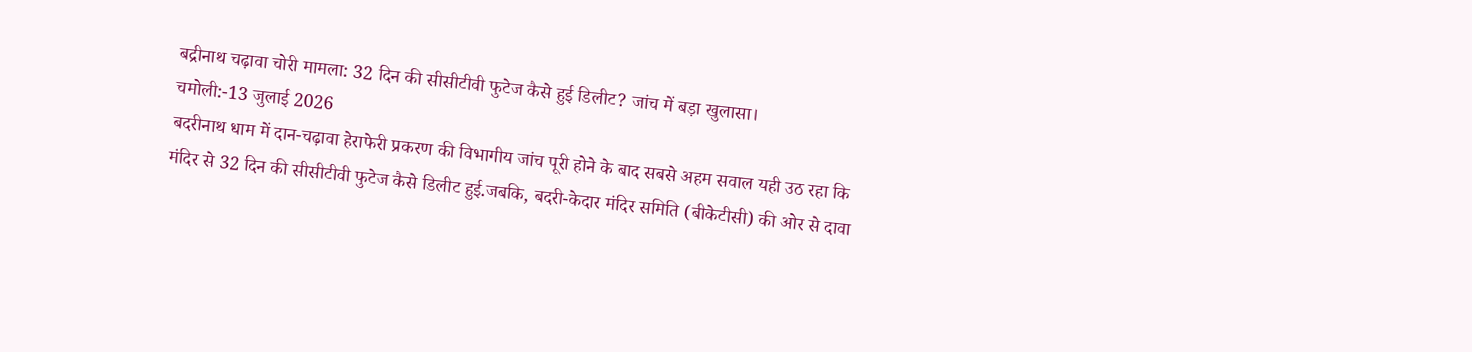बद्रीनाथ चढ़ावा चोरी मामला: 32 दिन की सीसीटीवी फुटेज कैसे हुई डिलीट? जांच में बड़ा खुलासा।
चमोली:-13 जुलाई 2026
बदरीनाथ धाम में दान-चढ़ावा हेराफेरी प्रकरण की विभागीय जांच पूरी होने के बाद सबसे अहम सवाल यही उठ रहा कि मंदिर से 32 दिन की सीसीटीवी फुटेज कैसे डिलीट हुई.जबकि, बदरी-केदार मंदिर समिति (बीकेटीसी) की ओर से दावा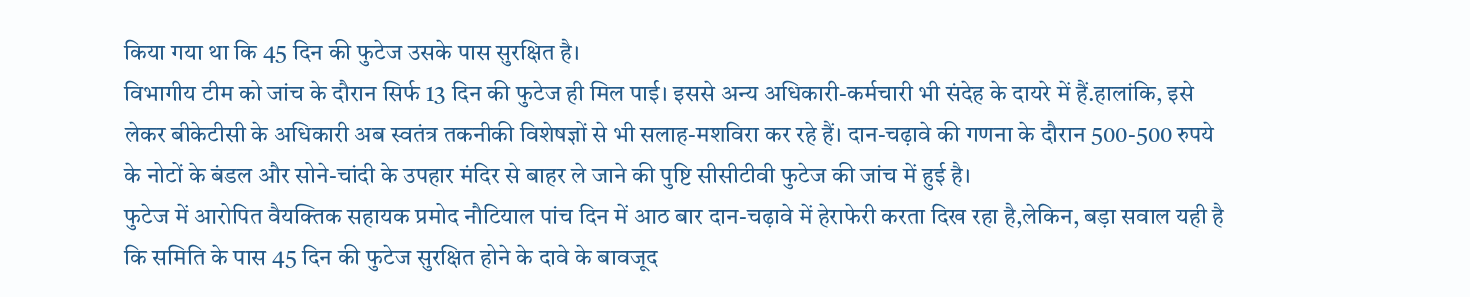किया गया था कि 45 दिन की फुटेज उसके पास सुरक्षित है।
विभागीय टीम को जांच के दौरान सिर्फ 13 दिन की फुटेज ही मिल पाई। इससे अन्य अधिकारी-कर्मचारी भी संदेह के दायरे में हैं.हालांकि, इसे लेकर बीकेटीसी के अधिकारी अब स्वतंत्र तकनीकी विशेषज्ञों से भी सलाह-मशविरा कर रहे हैं। दान-चढ़ावे की गणना के दौरान 500-500 रुपये के नोटों के बंडल और सोने-चांदी के उपहार मंदिर से बाहर ले जाने की पुष्टि सीसीटीवी फुटेज की जांच में हुई है।
फुटेज में आरोपित वैयक्तिक सहायक प्रमोद नौटियाल पांच दिन में आठ बार दान-चढ़ावे में हेराफेरी करता दिख रहा है,लेकिन, बड़ा सवाल यही है कि समिति के पास 45 दिन की फुटेज सुरक्षित होने के दावे के बावजूद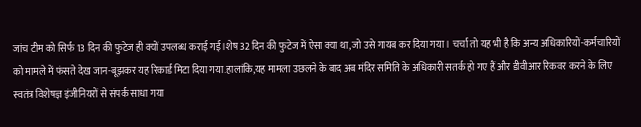जांच टीम को सिर्फ 13 दिन की फुटेज ही क्यों उपलब्ध कराई गई।शेष 32 दिन की फुटेज में ऐसा क्या था,जो उसे गायब कर दिया गया। चर्चा तो यह भी है कि अन्य अधिकारियों-कर्मचारियों को मामले में फंसते देख जान-बूझकर यह रिकार्ड मिटा दिया गया.हालांकि,यह मामला उछलने के बाद अब मंदिर समिति के अधिकारी सतर्क हो गए हैं और डीवीआर रिकवर करने के लिए स्वतंत्र विशेषज्ञ इंजीनियरों से संपर्क साधा गया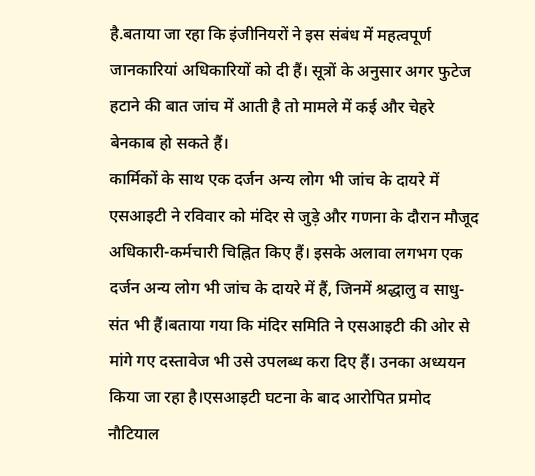है.बताया जा रहा कि इंजीनियरों ने इस संबंध में महत्वपूर्ण जानकारियां अधिकारियों को दी हैं। सूत्रों के अनुसार अगर फुटेज हटाने की बात जांच में आती है तो मामले में कई और चेहरे बेनकाब हो सकते हैं।
कार्मिकों के साथ एक दर्जन अन्य लोग भी जांच के दायरे में
एसआइटी ने रविवार को मंदिर से जुड़े और गणना के दौरान मौजूद अधिकारी-कर्मचारी चिह्नित किए हैं। इसके अलावा लगभग एक दर्जन अन्य लोग भी जांच के दायरे में हैं, जिनमें श्रद्धालु व साधु-संत भी हैं।बताया गया कि मंदिर समिति ने एसआइटी की ओर से मांगे गए दस्तावेज भी उसे उपलब्ध करा दिए हैं। उनका अध्ययन किया जा रहा है।एसआइटी घटना के बाद आरोपित प्रमोद नौटियाल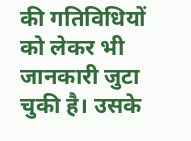की गतिविधियों को लेकर भी जानकारी जुटा चुकी है। उसके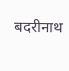बदरीनाथ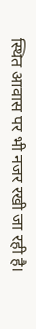स्थित आवास पर भी नजर रखी जा रही है।